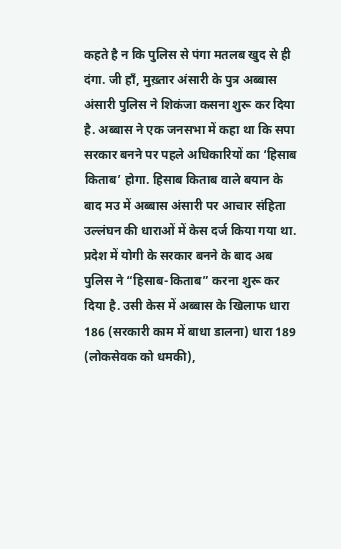कहते है न कि पुलिस से पंगा मतलब खुद से ही दंगा. जी हाँ, मुख़्तार अंसारी के पुत्र अब्बास अंसारी पुलिस ने शिकंजा कसना शुरू कर दिया है. अब्बास ने एक जनसभा में कहा था कि सपा सरकार बनने पर पहले अधिकारियों का ‘हिसाब किताब’ होगा. हिसाब किताब वाले बयान के बाद मउ में अब्बास अंसारी पर आचार संहिता उल्लंघन की धाराओं में केस दर्ज किया गया था. प्रदेश में योगी के सरकार बनने के बाद अब पुलिस ने “हिसाब-किताब” करना शुरू कर दिया है. उसी केस में अब्बास के खिलाफ धारा 186 (सरकारी काम में बाधा डालना) धारा 189 (लोकसेवक को धमकी),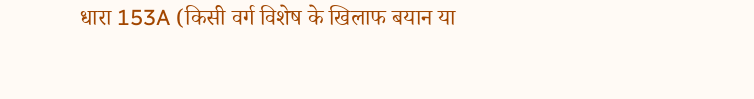धारा 153A (किसी वर्ग विशेष के खिलाफ बयान या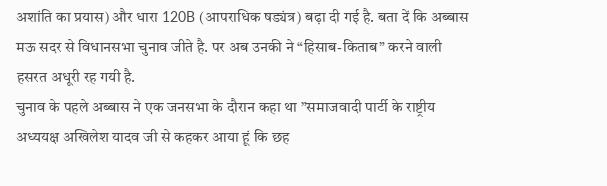अशांति का प्रयास) और धारा 120B (आपराधिक षड्यंत्र) बढ़ा दी गई है. बता दें कि अब्बास मऊ सदर से विधानसभा चुनाव जीते है. पर अब उनकी ने “हिसाब-किताब” करने वाली हसरत अधूरी रह गयी है.
चुनाव के पहले अब्बास ने एक जनसभा के दौरान कहा था ”समाजवादी पार्टी के राष्ट्रीय अध्ययक्ष अखिलेश यादव जी से कहकर आया हूं कि छह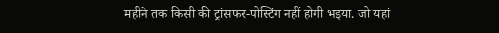महीने तक किसी की ट्रांसफर-पोस्टिंग नहीं होगी भइया. जो यहां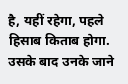है, यहीं रहेगा, पहले हिसाब किताब होगा. उसके बाद उनके जाने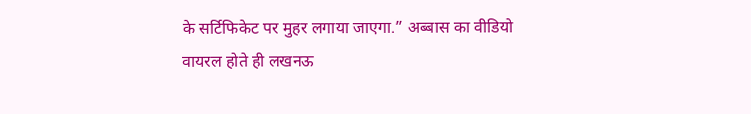के सर्टिफिकेट पर मुहर लगाया जाएगा.” अब्बास का वीडियो वायरल होते ही लखनऊ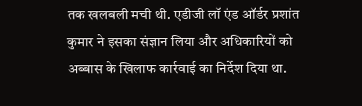तक खलबली मची थी. एडीजी लॉ एंड ऑर्डर प्रशांत कुमार ने इसका संज्ञान लिया और अधिकारियों को अब्बास के खिलाफ कार्रवाई का निर्देश दिया था.